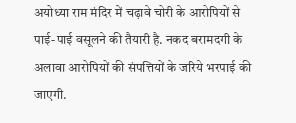अयोध्या राम मंदिर में चढ़ावे चोरी के आरोपियों से पाई-पाई वसूलने की तैयारी है. नकद बरामदगी के अलावा आरोपियों की संपत्तियों के जरिये भरपाई की जाएगी.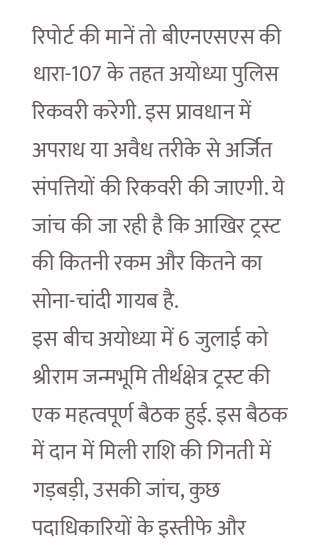रिपोर्ट की मानें तो बीएनएसएस की धारा-107 के तहत अयोध्या पुलिस रिकवरी करेगी. इस प्रावधान में अपराध या अवैध तरीके से अर्जित संपत्तियों की रिकवरी की जाएगी. ये जांच की जा रही है कि आखिर ट्रस्ट की कितनी रकम और कितने का सोना-चांदी गायब है.
इस बीच अयोध्या में 6 जुलाई को श्रीराम जन्मभूमि तीर्थक्षेत्र ट्रस्ट की एक महत्वपूर्ण बैठक हुई. इस बैठक में दान में मिली राशि की गिनती में गड़बड़ी, उसकी जांच, कुछ पदाधिकारियों के इस्तीफे और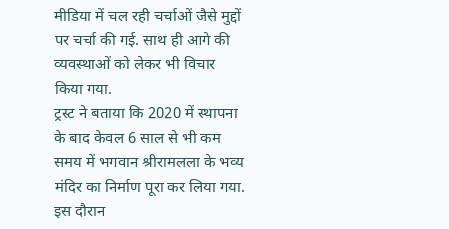मीडिया में चल रही चर्चाओं जैसे मुद्दों पर चर्चा की गई. साथ ही आगे की व्यवस्थाओं को लेकर भी विचार किया गया.
ट्रस्ट ने बताया कि 2020 में स्थापना के बाद केवल 6 साल से भी कम समय में भगवान श्रीरामलला के भव्य मंदिर का निर्माण पूरा कर लिया गया. इस दौरान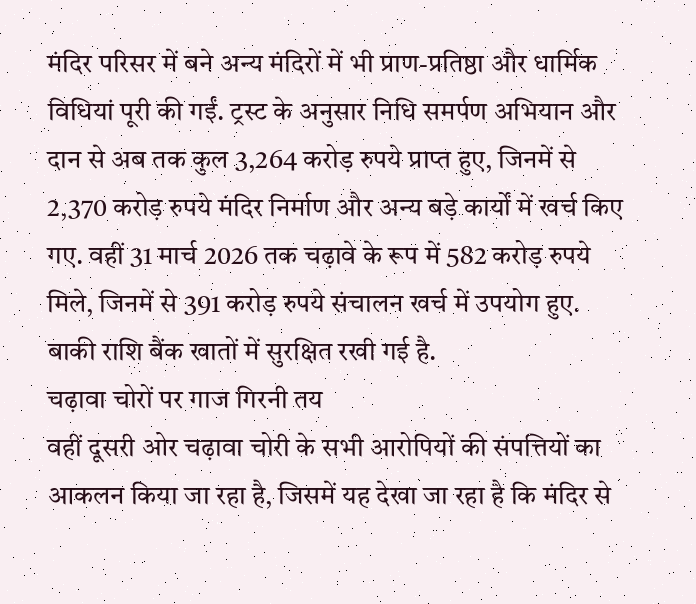मंदिर परिसर में बने अन्य मंदिरों में भी प्राण-प्रतिष्ठा और धार्मिक विधियां पूरी की गईं. ट्रस्ट के अनुसार निधि समर्पण अभियान और दान से अब तक कुल 3,264 करोड़ रुपये प्राप्त हुए, जिनमें से 2,370 करोड़ रुपये मंदिर निर्माण और अन्य बड़े कार्यों में खर्च किए गए. वहीं 31 मार्च 2026 तक चढ़ावे के रूप में 582 करोड़ रुपये मिले, जिनमें से 391 करोड़ रुपये संचालन खर्च में उपयोग हुए. बाकी राशि बैंक खातों में सुरक्षित रखी गई है.
चढ़ावा चोरों पर गाज गिरनी तय
वहीं दूसरी ओर चढ़ावा चोरी के सभी आरोपियों की संपत्तियों का आकलन किया जा रहा है, जिसमें यह देखा जा रहा है कि मंदिर से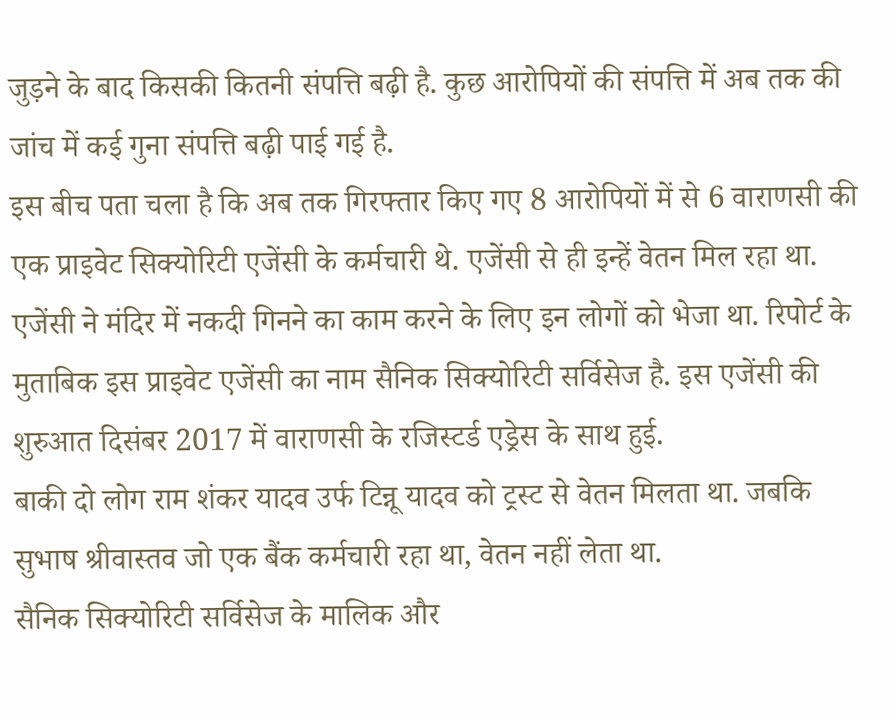जुड़ने के बाद किसकी कितनी संपत्ति बढ़ी है. कुछ आरोपियों की संपत्ति में अब तक की जांच में कई गुना संपत्ति बढ़ी पाई गई है.
इस बीच पता चला है कि अब तक गिरफ्तार किए गए 8 आरोपियों में से 6 वाराणसी की एक प्राइवेट सिक्योरिटी एजेंसी के कर्मचारी थे. एजेंसी से ही इन्हें वेतन मिल रहा था. एजेंसी ने मंदिर में नकदी गिनने का काम करने के लिए इन लोगों को भेजा था. रिपोर्ट के मुताबिक इस प्राइवेट एजेंसी का नाम सैनिक सिक्योरिटी सर्विसेज है. इस एजेंसी की शुरुआत दिसंबर 2017 में वाराणसी के रजिस्टर्ड एड्रेस के साथ हुई.
बाकी दो लोग राम शंकर यादव उर्फ टिन्नू यादव को ट्रस्ट से वेतन मिलता था. जबकि सुभाष श्रीवास्तव जो एक बैंक कर्मचारी रहा था, वेतन नहीं लेता था.
सैनिक सिक्योरिटी सर्विसेज के मालिक और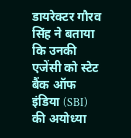डायरेक्टर गौरव सिंह ने बताया कि उनकी एजेंसी को स्टेट बैंक ऑफ इंडिया (SBI) की अयोध्या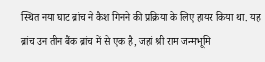स्थित नया घाट ब्रांच ने कैश गिनने की प्रक्रिया के लिए हायर किया था. यह ब्रांच उन तीन बैंक ब्रांच में से एक है, जहां श्री राम जन्मभूमि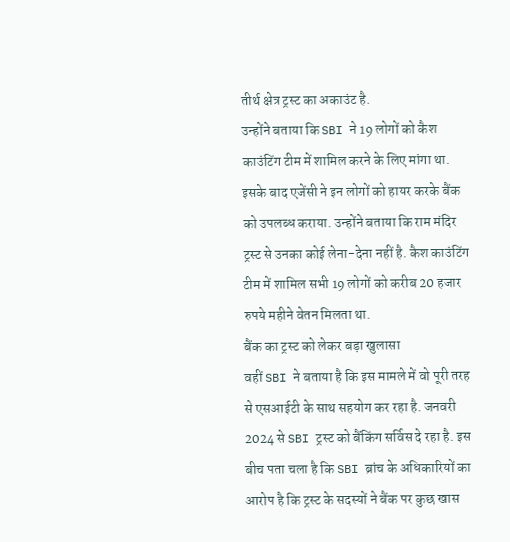तीर्थ क्षेत्र ट्रस्ट का अकाउंट है.
उन्होंने बताया कि SBI ने 19 लोगों को कैश काउंटिंग टीम में शामिल करने के लिए मांगा था. इसके बाद एजेंसी ने इन लोगों को हायर करके बैंक को उपलब्ध कराया. उन्होंने बताया कि राम मंदिर ट्रस्ट से उनका कोई लेना-देना नहीं है. कैश काउंटिंग टीम में शामिल सभी 19 लोगों को करीब 20 हजार रुपये महीने वेतन मिलता था.
बैंक का ट्रस्ट को लेकर बड़ा खुलासा
वहीं SBI ने बताया है कि इस मामले में वो पूरी तरह से एसआईटी के साथ सहयोग कर रहा है. जनवरी 2024 से SBI ट्रस्ट को बैंकिंग सर्विस दे रहा है. इस बीच पता चला है कि SBI ब्रांच के अधिकारियों का आरोप है कि ट्रस्ट के सदस्यों ने बैंक पर कुछ खास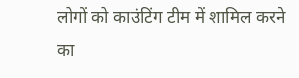लोगों को काउंटिंग टीम में शामिल करने का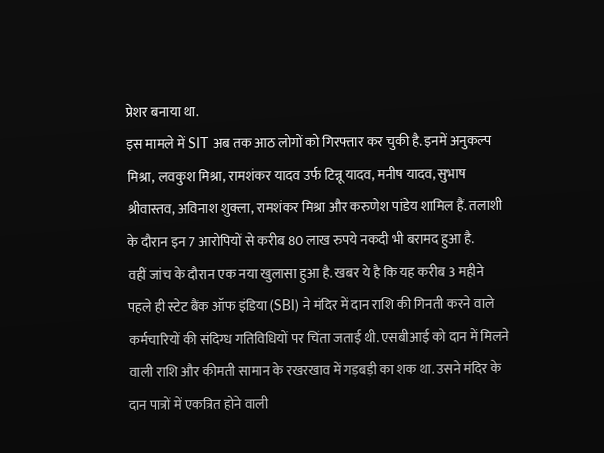प्रेशर बनाया था.
इस मामले में SIT अब तक आठ लोगों को गिरफ्तार कर चुकी है. इनमें अनुकल्प मिश्रा, लवकुश मिश्रा, रामशंकर यादव उर्फ टिन्नू यादव, मनीष यादव, सुभाष श्रीवास्तव, अविनाश शुक्ला, रामशंकर मिश्रा और करुणेश पांडेय शामिल हैं. तलाशी के दौरान इन 7 आरोपियों से करीब 80 लाख रुपये नकदी भी बरामद हुआ है.
वहीं जांच के दौरान एक नया खुलासा हुआ है. खबर ये है कि यह करीब 3 महीने पहले ही स्टेट बैंक ऑफ इंडिया (SBI) ने मंदिर में दान राशि की गिनती करने वाले कर्मचारियों की संदिग्ध गतिविधियों पर चिंता जताई थी. एसबीआई को दान में मिलने वाली राशि और कीमती सामान के रखरखाव में गड़बड़ी का शक था. उसने मंदिर के दान पात्रों में एकत्रित होने वाली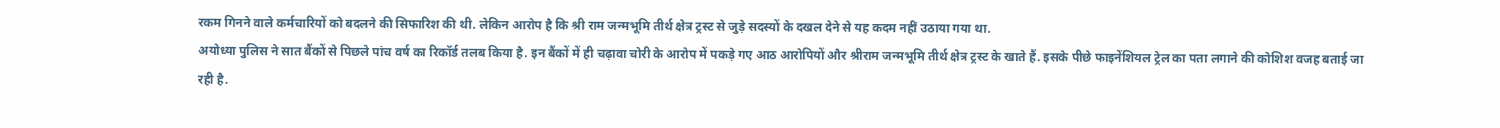रकम गिनने वाले कर्मचारियों को बदलने की सिफारिश की थी. लेकिन आरोप है कि श्री राम जन्मभूमि तीर्थ क्षेत्र ट्रस्ट से जुड़े सदस्यों के दखल देने से यह कदम नहीं उठाया गया था.
अयोध्या पुलिस ने सात बैंकों से पिछले पांच वर्ष का रिकॉर्ड तलब किया है. इन बैंकों में ही चढ़ावा चोरी के आरोप में पकड़े गए आठ आरोपियों और श्रीराम जन्मभूमि तीर्थ क्षेत्र ट्रस्ट के खाते हैं. इसके पीछे फाइनेंशियल ट्रेल का पता लगाने की कोशिश वजह बताई जा रही है.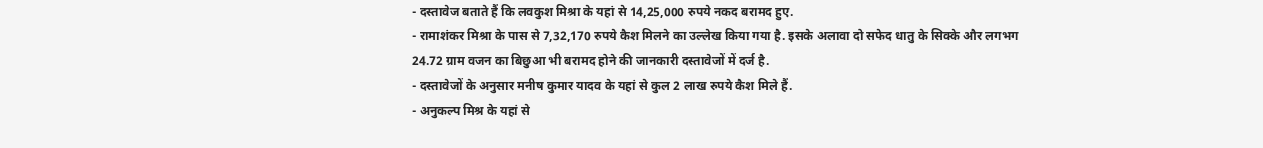- दस्तावेज बताते हैं कि लवकुश मिश्रा के यहां से 14,25,000 रुपये नकद बरामद हुए.
- रामाशंकर मिश्रा के पास से 7,32,170 रुपये कैश मिलने का उल्लेख किया गया है. इसके अलावा दो सफेद धातु के सिक्के और लगभग 24.72 ग्राम वजन का बिछुआ भी बरामद होने की जानकारी दस्तावेजों में दर्ज है.
- दस्तावेजों के अनुसार मनीष कुमार यादव के यहां से कुल 2 लाख रुपये कैश मिले हैं.
- अनुकल्प मिश्र के यहां से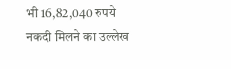भी 16,82,040 रुपये नकदी मिलने का उल्लेख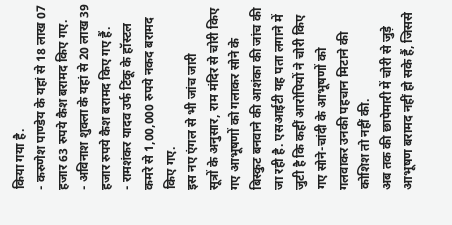किया गया है.
- करुणेश पाण्डेय के यहां से 18 लाख 07 हजार 63 रुपये कैश बरामद किए गए.
- अविनाश शुक्ला के यहां से 20 लाख 39 हजार रुपये कैश बरामद किए गए हैं.
- रामशंकर यादव उर्फ टिंकू के हॉस्टल कमरे से 1,00,000 रुपये नकद बरामद किए गए.
इस नए एंगल से भी जांच जारी
सूत्रों के अनुसार, राम मंदिर से चोरी किए गए आभूषणों को गलाकर सोने के बिस्कुट बनवाने की आशंका की जांच की जा रही है. एसआईटी यह पता लगाने में जुटी है कि कहीं आरोपियों ने चोरी किए गए सोने-चांदी के आभूषणों को गलवाकर उनकी पहचान मिटाने की कोशिश तो नहीं की.
अब तक की छापेमारी में चोरी से जुड़े आभूषण बरामद नहीं हो सके हैं, जिससे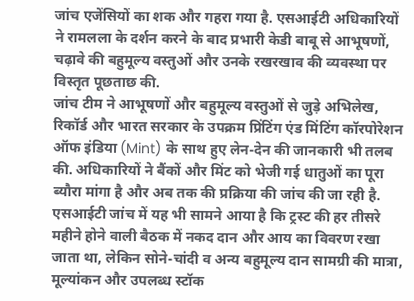जांच एजेंसियों का शक और गहरा गया है. एसआईटी अधिकारियों ने रामलला के दर्शन करने के बाद प्रभारी केडी बाबू से आभूषणों, चढ़ावे की बहुमूल्य वस्तुओं और उनके रखरखाव की व्यवस्था पर विस्तृत पूछताछ की.
जांच टीम ने आभूषणों और बहुमूल्य वस्तुओं से जुड़े अभिलेख, रिकॉर्ड और भारत सरकार के उपक्रम प्रिंटिंग एंड मिंटिंग कॉरपोरेशन ऑफ इंडिया (Mint) के साथ हुए लेन-देन की जानकारी भी तलब की. अधिकारियों ने बैंकों और मिंट को भेजी गई धातुओं का पूरा ब्यौरा मांगा है और अब तक की प्रक्रिया की जांच की जा रही है.
एसआईटी जांच में यह भी सामने आया है कि ट्रस्ट की हर तीसरे महीने होने वाली बैठक में नकद दान और आय का विवरण रखा जाता था, लेकिन सोने-चांदी व अन्य बहुमूल्य दान सामग्री की मात्रा, मूल्यांकन और उपलब्ध स्टॉक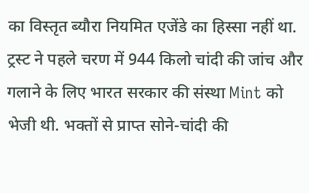का विस्तृत ब्यौरा नियमित एजेंडे का हिस्सा नहीं था.
ट्रस्ट ने पहले चरण में 944 किलो चांदी की जांच और गलाने के लिए भारत सरकार की संस्था Mint को भेजी थी. भक्तों से प्राप्त सोने-चांदी की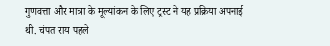गुणवत्ता और मात्रा के मूल्यांकन के लिए ट्रस्ट ने यह प्रक्रिया अपनाई थी. चंपत राय पहले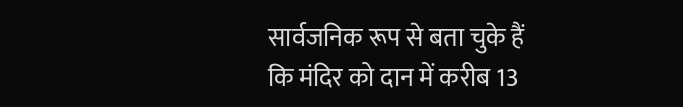सार्वजनिक रूप से बता चुके हैं कि मंदिर को दान में करीब 13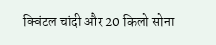क्विंटल चांदी और 20 किलो सोना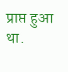प्राप्त हुआ था.